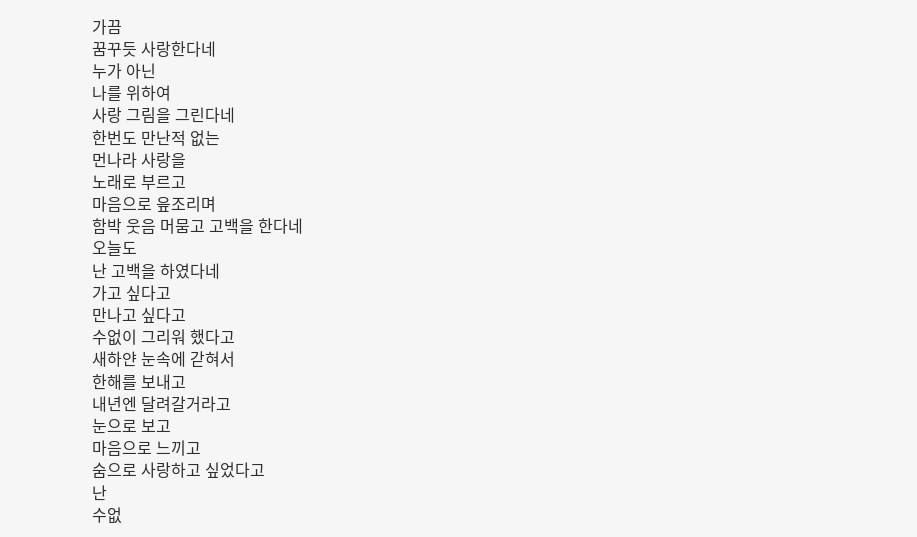가끔
꿈꾸듯 사랑한다네
누가 아닌
나를 위하여
사랑 그림을 그린다네
한번도 만난적 없는
먼나라 사랑을
노래로 부르고
마음으로 읖조리며
함박 웃음 머뭄고 고백을 한다네
오늘도
난 고백을 하였다네
가고 싶다고
만나고 싶다고
수없이 그리워 했다고
새하얀 눈속에 갇혀서
한해를 보내고
내년엔 달려갈거라고
눈으로 보고
마음으로 느끼고
숨으로 사랑하고 싶었다고
난
수없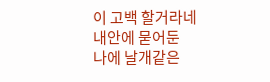이 고백 할거라네
내안에 묻어둔
나에 날개같은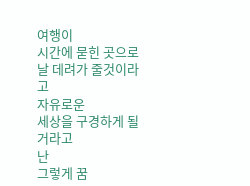여행이
시간에 묻힌 곳으로
날 데려가 줄것이라고
자유로운
세상을 구경하게 될거라고
난
그렇게 꿈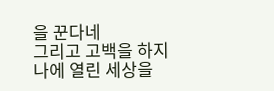을 꾼다네
그리고 고백을 하지
나에 열린 세상을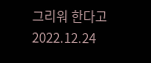그리워 한다고
2022.12.24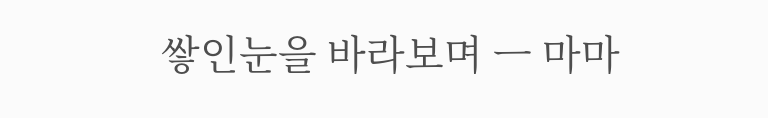쌓인눈을 바라보며 ㅡ 마마